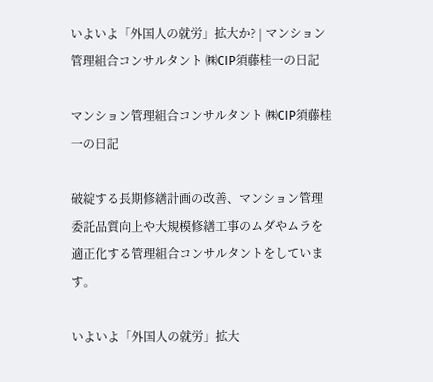いよいよ「外国人の就労」拡大か? | マンション管理組合コンサルタント ㈱CIP須藤桂一の日記

マンション管理組合コンサルタント ㈱CIP須藤桂一の日記

破綻する長期修繕計画の改善、マンション管理委託品質向上や大規模修繕工事のムダやムラを適正化する管理組合コンサルタントをしています。

いよいよ「外国人の就労」拡大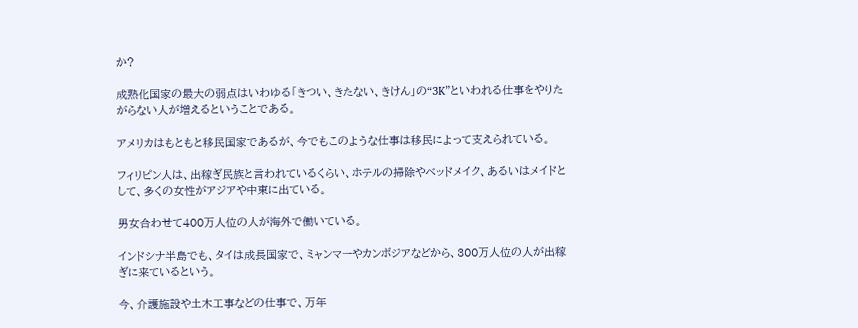か?

成熟化国家の最大の弱点はいわゆる「きつい、きたない、きけん」の“3K”といわれる仕事をやりたがらない人が増えるということである。

アメリカはもともと移民国家であるが、今でもこのような仕事は移民によって支えられている。

フィリピン人は、出稼ぎ民族と言われているくらい、ホテルの掃除やベッドメイク、あるいはメイドとして、多くの女性がアジアや中東に出ている。

男女合わせて400万人位の人が海外で働いている。

インドシナ半島でも、タイは成長国家で、ミャンマーやカンボジアなどから、300万人位の人が出稼ぎに来ているという。

今、介護施設や土木工事などの仕事で、万年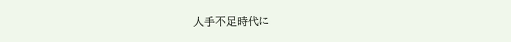人手不足時代に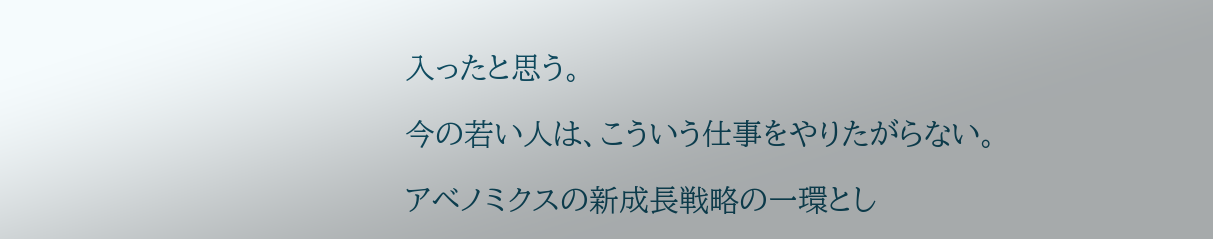入ったと思う。

今の若い人は、こういう仕事をやりたがらない。

アベノミクスの新成長戦略の一環とし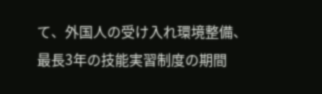て、外国人の受け入れ環境整備、最長3年の技能実習制度の期間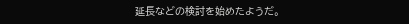延長などの検討を始めたようだ。